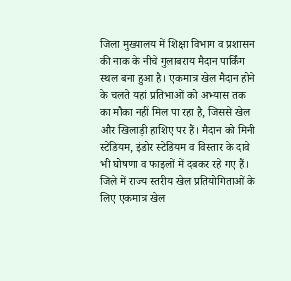जिला मुख्यालय में शिक्षा विभाग व प्रशासन की नाक के नीचे गुलाबराय मैदान पार्किंग स्थल बना हुआ है। एकमात्र खेल मैदान होने के चलते यहां प्रतिभाओं को अभ्यास तक का मौका नहीं मिल पा रहा है, जिससे खेल और खिलाड़ी हाशिए पर हैं। मैदान को मिनी स्टेडियम, इंडोर स्टेडियम व विस्तार के दावे भी घोषणा व फाइलों में दबकर रहे गए हैं।
जिले में राज्य स्तरीय खेल प्रतियोगिताओं के लिए एकमात्र खेल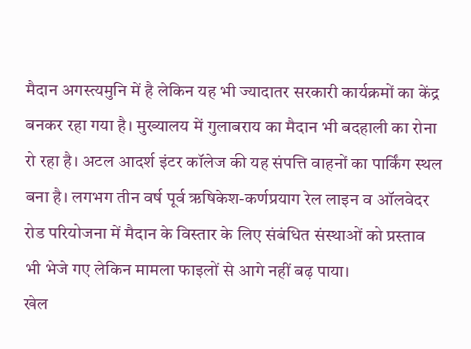मैदान अगस्त्यमुनि में है लेकिन यह भी ज्यादातर सरकारी कार्यक्रमों का केंद्र बनकर रहा गया है। मुख्यालय में गुलाबराय का मैदान भी बदहाली का रोना रो रहा है। अटल आदर्श इंटर कॉलेज की यह संपत्ति वाहनों का पार्किंग स्थल बना है। लगभग तीन वर्ष पूर्व ऋषिकेश-कर्णप्रयाग रेल लाइन व ऑलवेदर रोड परियोजना में मैदान के विस्तार के लिए संबंधित संस्थाओं को प्रस्ताव भी भेजे गए लेकिन मामला फाइलों से आगे नहीं बढ़ पाया।
खेल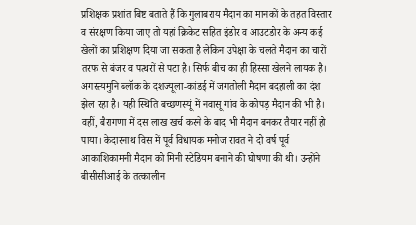प्रशिक्षक प्रशांत बिष्ट बताते हैं कि गुलाबराय मैदान का मानकों के तहत विस्तार व संरक्षण किया जाए तो यहां क्रिकेट सहित इंडोर व आउटडोर के अन्य कई खेलों का प्रशिक्षण दिया जा सकता है लेकिन उपेक्षा के चलते मैदान का चारों तरफ से बंजर व पत्थरों से पटा है। सिर्फ बीच का ही हिस्सा खेलने लायक है।
अगस्त्यमुनि ब्लॉक के दशज्यूला-कांडई में जगतोली मैदान बदहाली का दंश झेल रहा है। यही स्थिति बच्छणस्यूं में नवासू गांव के कोपड़ मैदान की भी है। वहीं, बैरागणा में दस लाख खर्च करने के बाद भी मैदान बनकर तैयार नहीं हो पाया। केदारनाथ विस में पूर्व विधायक मनोज रावत ने दो वर्ष पूर्व आकाशिकामनी मैदान को मिनी स्टेडियम बनाने की घोषणा की थी। उन्होंने बीसीसीआई के तत्कालीन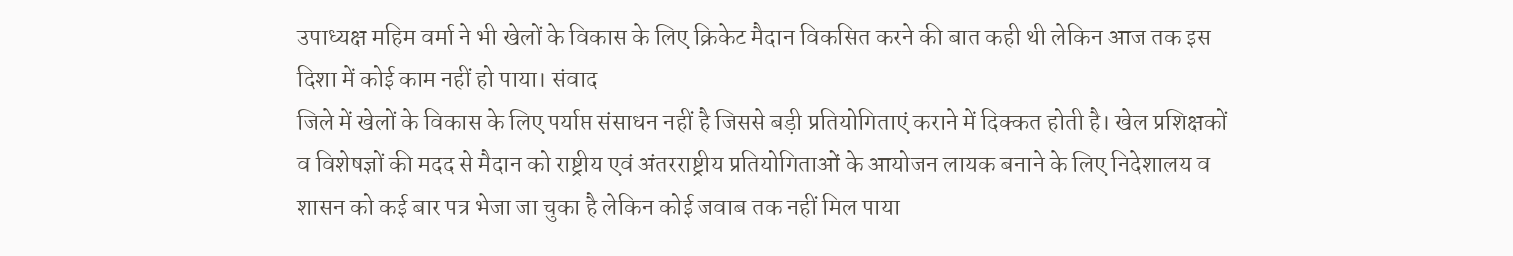उपाध्यक्ष महिम वर्मा ने भी खेलों के विकास के लिए क्रिकेट मैदान विकसित करने की बात कही थी लेकिन आज तक इस दिशा में कोई काम नहीं हो पाया। संवाद
जिले में खेलों के विकास के लिए पर्याप्त संसाधन नहीं है जिससे बड़ी प्रतियोगिताएं कराने में दिक्कत होती है। खेल प्रशिक्षकों व विशेषज्ञों की मदद से मैदान को राष्ट्रीय एवं अंतरराष्ट्रीय प्रतियोगिताओं के आयोजन लायक बनाने के लिए निदेशालय व शासन को कई बार पत्र भेजा जा चुका है लेकिन कोई जवाब तक नहीं मिल पाया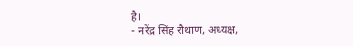है।
- नरेंद्र सिंह रौथाण, अध्यक्ष,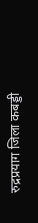रुद्रप्रयाग जिला कबड्डी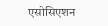एसोसिएशन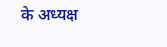के अध्यक्ष